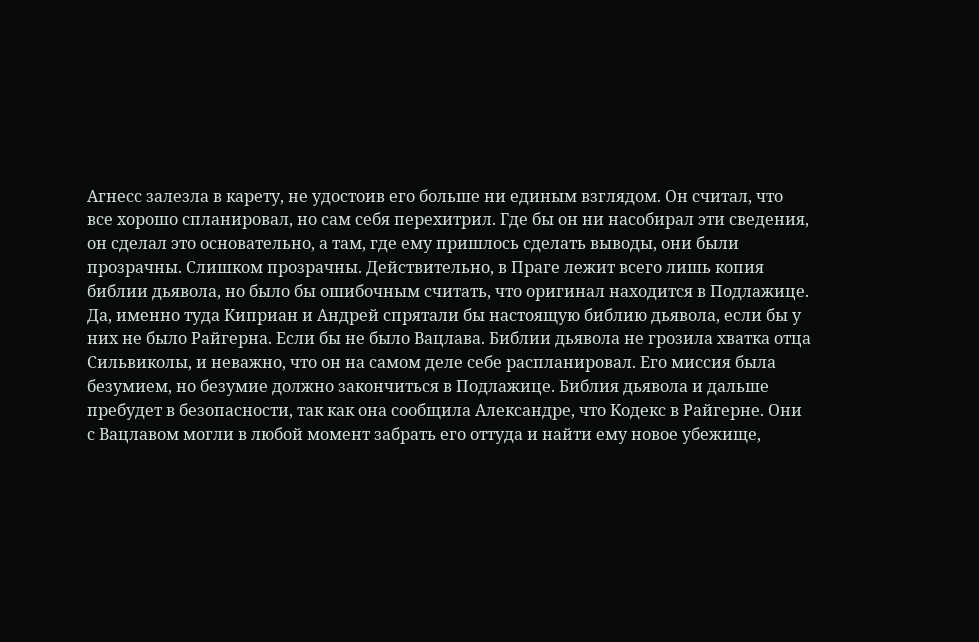Агнесс залезла в карету, не удостоив его больше ни единым взглядом. Он считал, что все хорошо спланировал, но сам себя перехитрил. Где бы он ни насобирал эти сведения, он сделал это основательно, а там, где ему пришлось сделать выводы, они были прозрачны. Слишком прозрачны. Действительно, в Праге лежит всего лишь копия библии дьявола, но было бы ошибочным считать, что оригинал находится в Подлажице. Да, именно туда Киприан и Андрей спрятали бы настоящую библию дьявола, если бы у них не было Райгерна. Если бы не было Вацлава. Библии дьявола не грозила хватка отца Сильвиколы, и неважно, что он на самом деле себе распланировал. Его миссия была безумием, но безумие должно закончиться в Подлажице. Библия дьявола и дальше пребудет в безопасности, так как она сообщила Александре, что Кодекс в Райгерне. Они с Вацлавом могли в любой момент забрать его оттуда и найти ему новое убежище,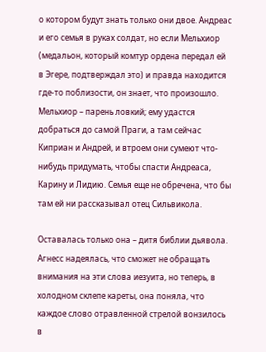о котором будут знать только они двое. Андреас и его семья в руках солдат, но если Мельхиор (медальон, который комтур ордена передал ей в Эгере, подтверждал это) и правда находится где-то поблизости, он знает, что произошло. Мельхиор – парень ловкий; ему удастся добраться до самой Праги, а там сейчас Киприан и Андрей, и втроем они сумеют что-нибудь придумать, чтобы спасти Андреаса, Карину и Лидию. Семья еще не обречена, что бы там ей ни рассказывал отец Сильвикола.

Оставалась только она – дитя библии дьявола. Агнесс надеялась, что сможет не обращать внимания на эти слова иезуита, но теперь, в холодном склепе кареты, она поняла, что каждое слово отравленной стрелой вонзилось в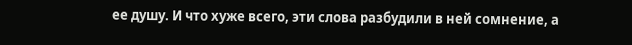ее душу. И что хуже всего, эти слова разбудили в ней сомнение, а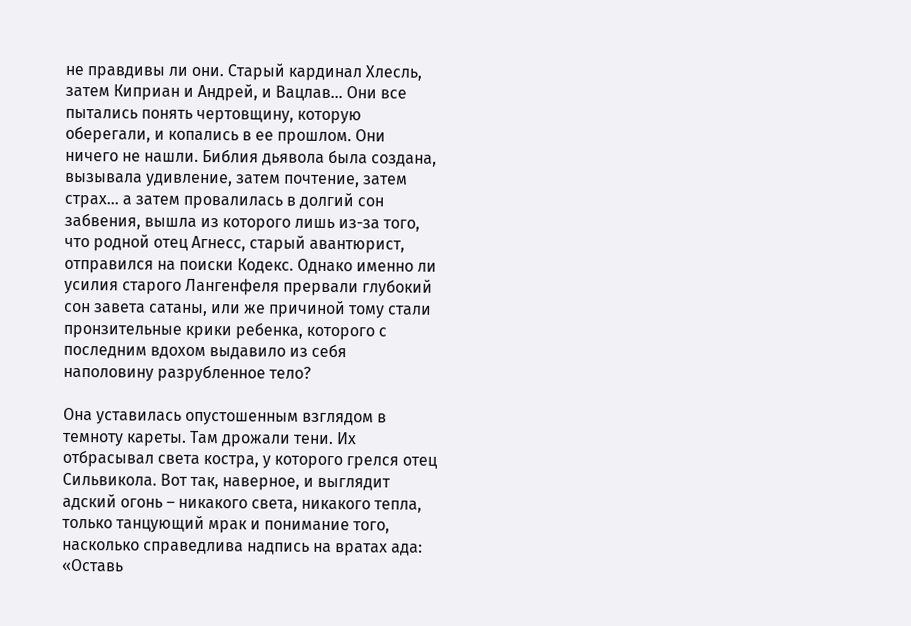не правдивы ли они. Старый кардинал Хлесль, затем Киприан и Андрей, и Вацлав… Они все пытались понять чертовщину, которую оберегали, и копались в ее прошлом. Они ничего не нашли. Библия дьявола была создана, вызывала удивление, затем почтение, затем страх… а затем провалилась в долгий сон забвения, вышла из которого лишь из-за того, что родной отец Агнесс, старый авантюрист, отправился на поиски Кодекс. Однако именно ли усилия старого Лангенфеля прервали глубокий сон завета сатаны, или же причиной тому стали пронзительные крики ребенка, которого с последним вдохом выдавило из себя наполовину разрубленное тело?

Она уставилась опустошенным взглядом в темноту кареты. Там дрожали тени. Их отбрасывал света костра, у которого грелся отец Сильвикола. Вот так, наверное, и выглядит адский огонь – никакого света, никакого тепла, только танцующий мрак и понимание того, насколько справедлива надпись на вратах ада: «Оставь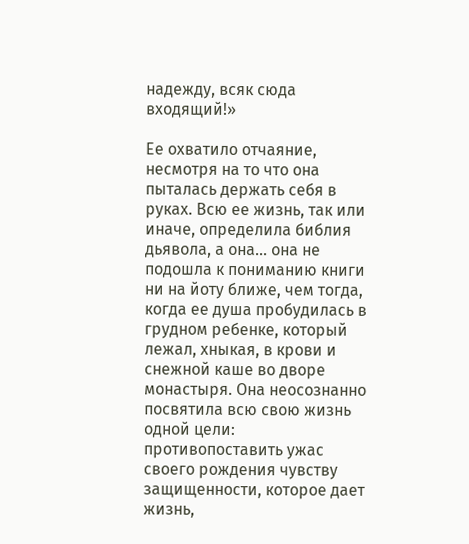надежду, всяк сюда входящий!»

Ее охватило отчаяние, несмотря на то что она пыталась держать себя в руках. Всю ее жизнь, так или иначе, определила библия дьявола, а она… она не подошла к пониманию книги ни на йоту ближе, чем тогда, когда ее душа пробудилась в грудном ребенке, который лежал, хныкая, в крови и снежной каше во дворе монастыря. Она неосознанно посвятила всю свою жизнь одной цели: противопоставить ужас своего рождения чувству защищенности, которое дает жизнь,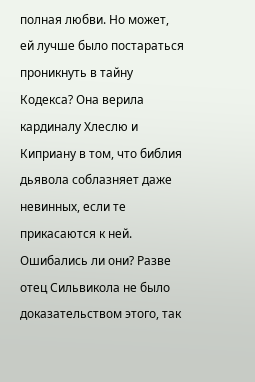полная любви. Но может, ей лучше было постараться проникнуть в тайну Кодекса? Она верила кардиналу Хлеслю и Киприану в том, что библия дьявола соблазняет даже невинных, если те прикасаются к ней. Ошибались ли они? Разве отец Сильвикола не было доказательством этого, так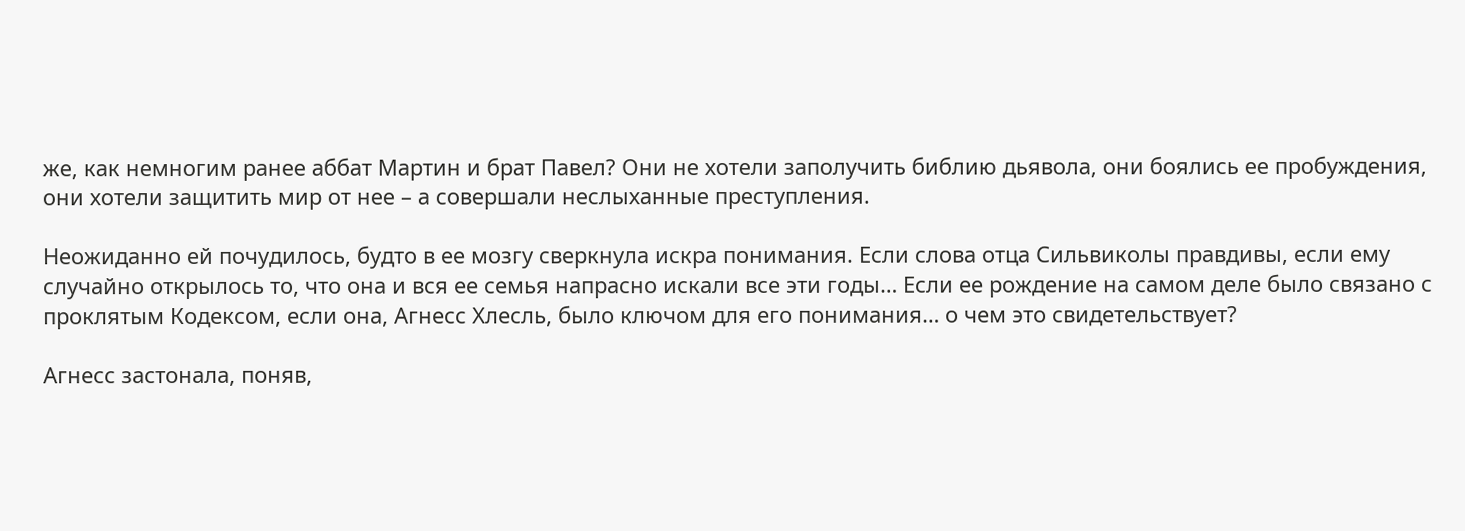же, как немногим ранее аббат Mартин и брат Павел? Они не хотели заполучить библию дьявола, они боялись ее пробуждения, они хотели защитить мир от нее – а совершали неслыханные преступления.

Неожиданно ей почудилось, будто в ее мозгу сверкнула искра понимания. Если слова отца Сильвиколы правдивы, если ему случайно открылось то, что она и вся ее семья напрасно искали все эти годы… Если ее рождение на самом деле было связано с проклятым Кодексом, если она, Агнесс Хлесль, было ключом для его понимания… о чем это свидетельствует?

Агнесс застонала, поняв,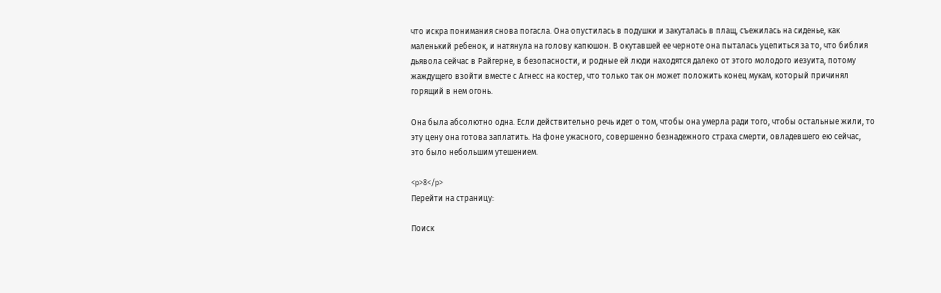что искра понимания снова погасла. Она опустилась в подушки и закуталась в плащ, съежилась на сиденье, как маленький ребенок, и натянула на голову капюшон. В окутавшей ее черноте она пыталась уцепиться за то, что библия дьявола сейчас в Райгерне, в безопасности, и родные ей люди находятся далеко от этого молодого иезуита, потому жаждущего взойти вместе с Агнесс на костер, что только так он может положить конец мукам, который причинял горящий в нем огонь.

Она была абсолютно одна. Если действительно речь идет о том, чтобы она умерла ради того, чтобы остальные жили, то эту цену она готова заплатить. На фоне ужасного, совершенно безнадежного страха смерти, овладевшего ею сейчас, это было небольшим утешением.

<p>8</p>
Перейти на страницу:

Поиск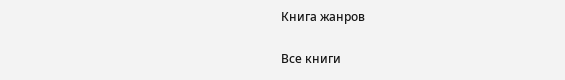Книга жанров

Все книги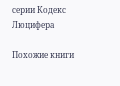серии Кодекс Люцифера

Похожие книги